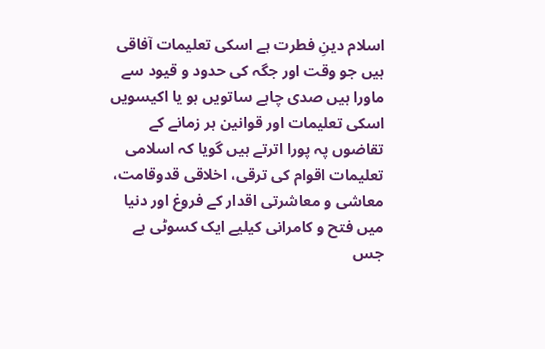اسلام دینِ فطرت ہے اسکی تعلیمات آفاقی ہیں جو وقت اور جگہ کی حدود و قیود سے ماورا ہیں صدی چاہے ساتویں ہو یا اکیسویں اسکی تعلیمات اور قوانین ہر زمانے کے تقاضوں پہ پورا اترتے ہیں گویا کہ اسلامی تعلیمات اقوام کی ترقی، اخلاقی قدوقامت، معاشی و معاشرتی اقدار کے فروغ اور دنیا میں فتح و کامرانی کیلیے ایک کسوٹی ہے جس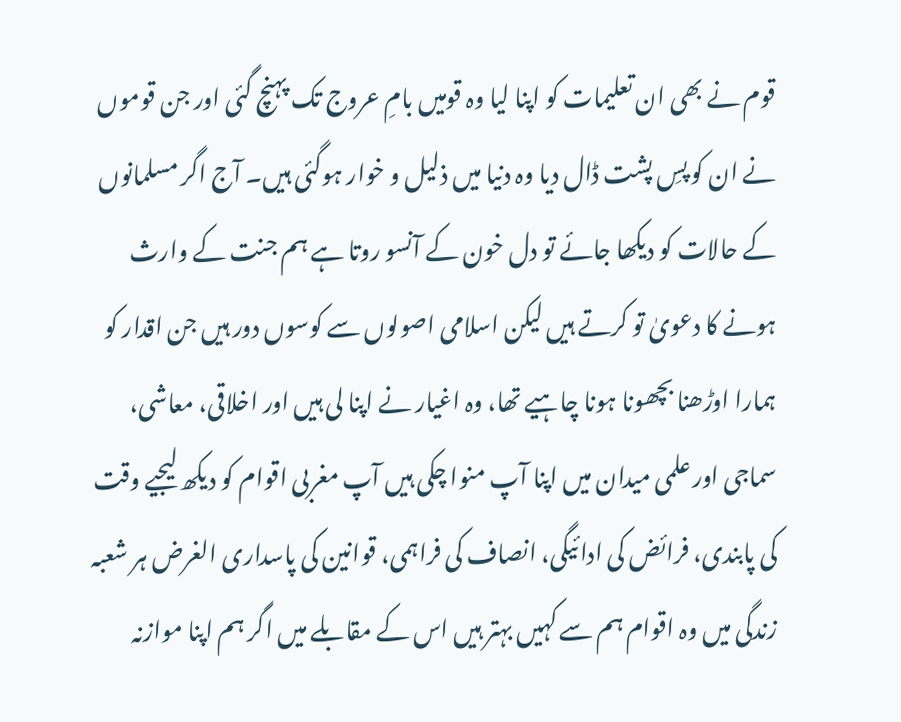قوم نے بھی ان تعلیمات کو اپنا لیا وہ قومیں بامِ عروج تک پہنچ گئی اور جن قوموں نے ان کو پسِ پشت ڈال دیا وہ دنیا میں ذلیل و خوار ہوگئی ہیں۔ آج اگر مسلمانوں کے حالات کو دیکھا جائے تو دل خون کے آنسو روتا ہے ہم جنت کے وارث ہونے کا دعویٰ تو کرتے ہیں لیکن اسلامی اصولوں سے کوسوں دور ہیں جن اقدار کو ہمارا اوڑھنا بچھونا ہونا چاہیے تھا، وہ اغیار نے اپنا لی ہیں اور اخلاقی، معاشی، سماجی اور علمی میدان میں اپنا آپ منوا چکی ہیں آپ مغربی اقوام کو دیکھ لیجیے وقت کی پابندی، فرائض کی ادائیگی، انصاف کی فراہمی، قوانین کی پاسداری الغرض ہر شعبہ زندگی میں وہ اقوام ہم سے کہیں بہتر ہیں اس کے مقابلے میں اگر ہم اپنا موازنہ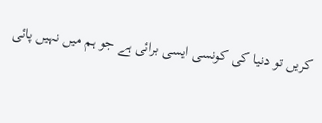کریں تو دنیا کی کونسی ایسی برائی ہے جو ہم میں نہیں پائی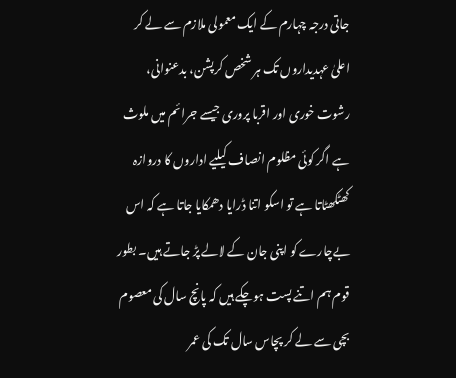جاتی درجہ چہارم کے ایک معمولی ملازم سے لے کر اعلیٰ عہدیداروں تک ہر شخص کرپشن، بدعنوانی، رشوت خوری اور اقربا پروری جیسے جرائم میں ملوث ہے اگر کوئی مظلوم انصاف کیلیے اداروں کا دروازہ کھٹکھٹاتا ہے تو اسکو اتنا ڈرایا دھمکایا جاتا ہے کہ اس بےچارے کو اپنی جان کے لالے پڑ جاتے ہیں۔ بطور قوم ہم اتنے پست ہوچکے ہیں کہ پانچ سال کی معصوم بچی سے لے کر پچاس سال تک کی عمر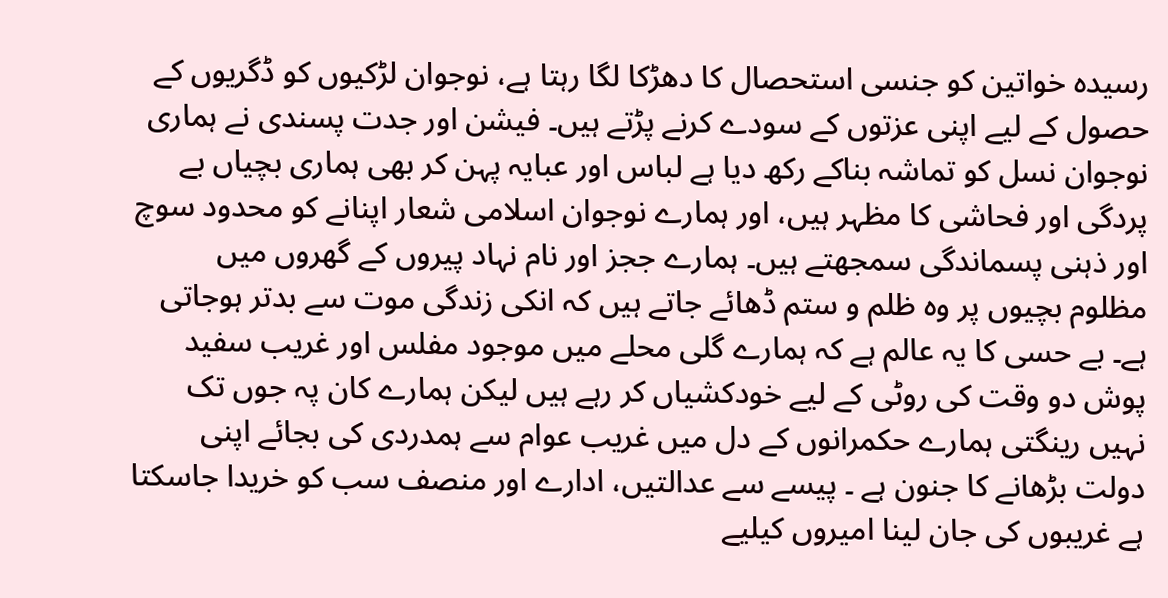رسیدہ خواتین کو جنسی استحصال کا دھڑکا لگا رہتا ہے، نوجوان لڑکیوں کو ڈگریوں کے حصول کے لیے اپنی عزتوں کے سودے کرنے پڑتے ہیں۔ فیشن اور جدت پسندی نے ہماری نوجوان نسل کو تماشہ بناکے رکھ دیا ہے لباس اور عبایہ پہن کر بھی ہماری بچیاں بے پردگی اور فحاشی کا مظہر ہیں، اور ہمارے نوجوان اسلامی شعار اپنانے کو محدود سوچ اور ذہنی پسماندگی سمجھتے ہیں۔ ہمارے ججز اور نام نہاد پیروں کے گھروں میں مظلوم بچیوں پر وہ ظلم و ستم ڈھائے جاتے ہیں کہ انکی زندگی موت سے بدتر ہوجاتی ہے۔ بے حسی کا یہ عالم ہے کہ ہمارے گلی محلے میں موجود مفلس اور غریب سفید پوش دو وقت کی روٹی کے لیے خودکشیاں کر رہے ہیں لیکن ہمارے کان پہ جوں تک نہیں رینگتی ہمارے حکمرانوں کے دل میں غریب عوام سے ہمدردی کی بجائے اپنی دولت بڑھانے کا جنون ہے ۔ پیسے سے عدالتیں، ادارے اور منصف سب کو خریدا جاسکتا ہے غریبوں کی جان لینا امیروں کیلیے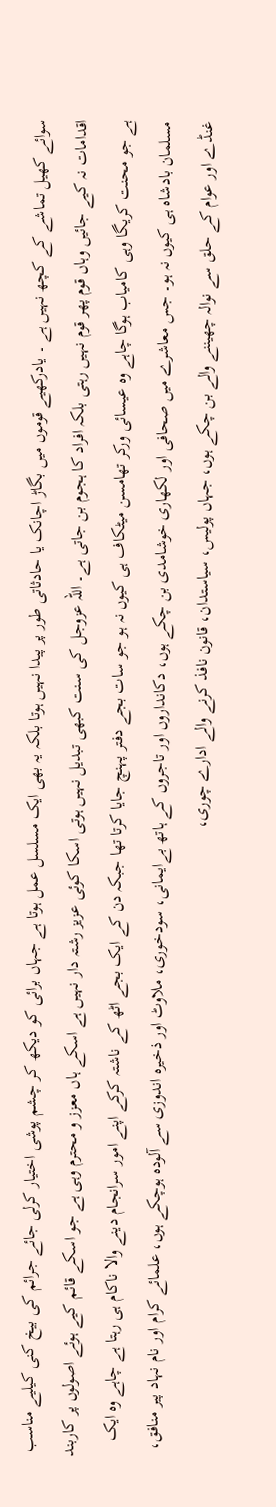سوائے کھیل تماشے کے کچھ نہیں ہے ۔ یادرکھیے قوموں میں بگاڑ اچانک یا حادثاتی طور پر پیدا نہیں ہوتا بلکہ یہ بھی ایک مسلسل عمل ہوتا ہے جہاں برائی کو دیکھ کر چشم پوشی اختیار کرلی جائے جرائم کی بیخ کنی کیلیے مناسب اقدامات نہ کیے جائیں وہاں قوم پھر قوم نہیں رہتی بلکہ افراد کا ہجوم بن جاتی ہے۔ اللہ عزوجل کی سنت کبھی تبدیل نہیں ہوتی اسکا کوئی عزیز رشتہ دار نہیں ہے اسکے ہاں معزز و محترم وہی ہے جو اسکے قائم کیے ہوئے اصولوں پر کاربند ہے جو محنت کریگا وہی کامیاب ہوگا چاہے وہ عیسائی ورکر تھامسن میٹکاف ہی کیوں نہ ہو جو سات بجے دفتر پہنچ جایا کرتا تھا جبکہ دن کے ایک بجے اٹھ کے ناشتہ کرکے اپنے امور سرانجام دینے والا ناکام ہی رہتا ہے چاہے وہ ایک مسلمان بادشاہ ہی کیوں نہ ہو۔ جس معاشرے میں صحافی اور لکھاری خوشامدی بن چکے ہوں، دکانداروں اور تاجروں کے ہاتھ بےایمانی، سودخوری، ملاوٹ اور ذخیرہ اندوزی سے آلودہ ہوچکے ہوں، علمائے کرام اور نام نہاد پیر منافق، غنڈے اور عوام کے حلق سے نوالہ چھیننے والے بن چکے ہوں، جہاں پولیس، سیاستدان، قانون نافذ کرنے والے ادارے چوری،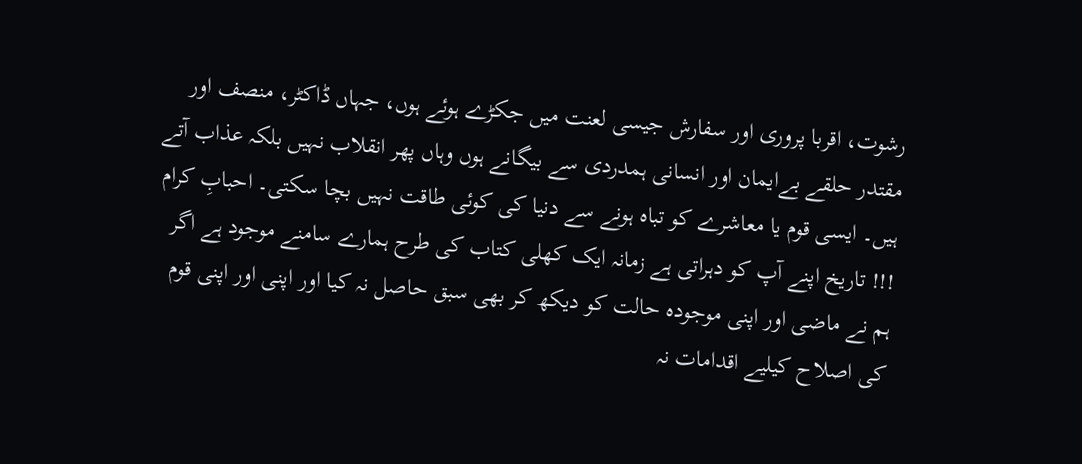رشوت، اقربا پروری اور سفارش جیسی لعنت میں جکڑے ہوئے ہوں، جہاں ڈاکٹر، منصف اور مقتدر حلقے بےایمان اور انسانی ہمدردی سے بیگانے ہوں وہاں پھر انقلاب نہیں بلکہ عذاب آتے ہیں۔ ایسی قوم یا معاشرے کو تباہ ہونے سے دنیا کی کوئی طاقت نہیں بچا سکتی۔ احبابِ کرام !!! تاریخ اپنے آپ کو دہراتی ہے زمانہ ایک کھلی کتاب کی طرح ہمارے سامنے موجود ہے اگر ہم نے ماضی اور اپنی موجودہ حالت کو دیکھ کر بھی سبق حاصل نہ کیا اور اپنی اور اپنی قوم کی اصلاح کیلیے اقدامات نہ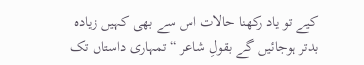کیے تو یاد رکھنا حالات اس سے بھی کہیں زیادہ بدتر ہوجائیں گے بقولِ شاعر “تمہاری داستاں تک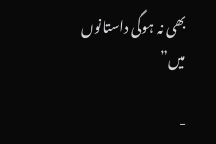بھی نہ ہوگی داستانوں میں”

-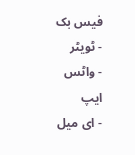فیس بک
- ٹویٹر
- واٹس ایپ
- ای میل